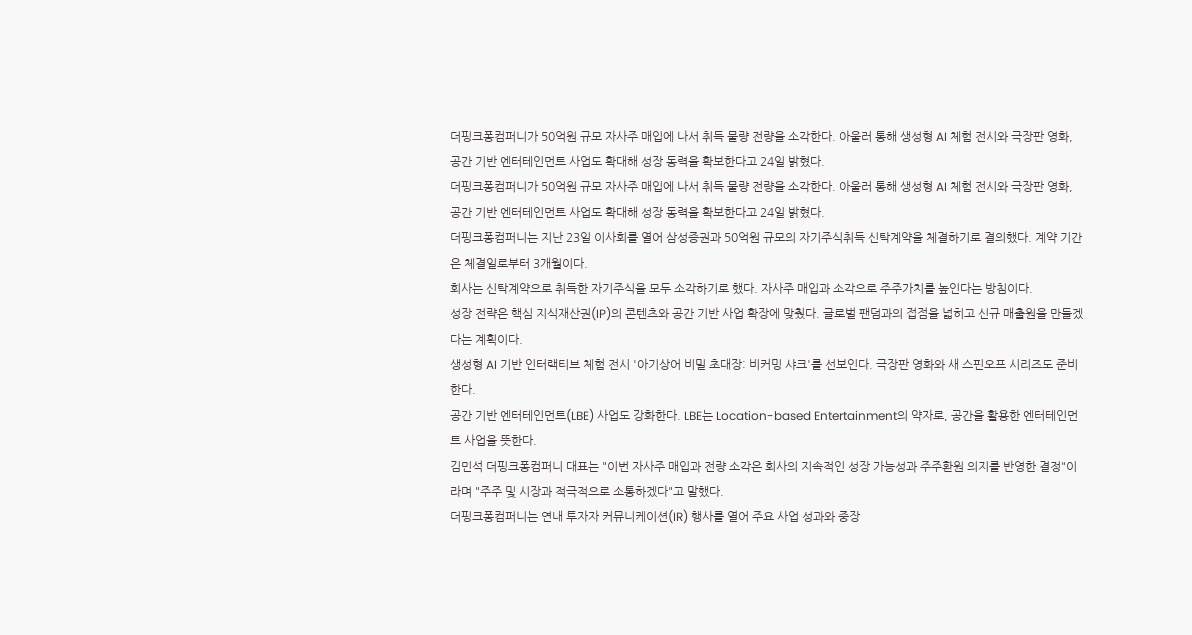더핑크퐁컴퍼니가 50억원 규모 자사주 매입에 나서 취득 물량 전량을 소각한다. 아울러 통해 생성형 AI 체험 전시와 극장판 영화, 공간 기반 엔터테인먼트 사업도 확대해 성장 동력을 확보한다고 24일 밝혔다.
더핑크퐁컴퍼니가 50억원 규모 자사주 매입에 나서 취득 물량 전량을 소각한다. 아울러 통해 생성형 AI 체험 전시와 극장판 영화, 공간 기반 엔터테인먼트 사업도 확대해 성장 동력을 확보한다고 24일 밝혔다.
더핑크퐁컴퍼니는 지난 23일 이사회를 열어 삼성증권과 50억원 규모의 자기주식취득 신탁계약을 체결하기로 결의했다. 계약 기간은 체결일로부터 3개월이다.
회사는 신탁계약으로 취득한 자기주식을 모두 소각하기로 했다. 자사주 매입과 소각으로 주주가치를 높인다는 방침이다.
성장 전략은 핵심 지식재산권(IP)의 콘텐츠와 공간 기반 사업 확장에 맞췄다. 글로벌 팬덤과의 접점을 넓히고 신규 매출원을 만들겠다는 계획이다.
생성형 AI 기반 인터랙티브 체험 전시 '아기상어 비밀 초대장: 비커밍 샤크'를 선보인다. 극장판 영화와 새 스핀오프 시리즈도 준비한다.
공간 기반 엔터테인먼트(LBE) 사업도 강화한다. LBE는 Location-based Entertainment의 약자로, 공간을 활용한 엔터테인먼트 사업을 뜻한다.
김민석 더핑크퐁컴퍼니 대표는 "이번 자사주 매입과 전량 소각은 회사의 지속적인 성장 가능성과 주주환원 의지를 반영한 결정"이라며 "주주 및 시장과 적극적으로 소통하겠다"고 말했다.
더핑크퐁컴퍼니는 연내 투자자 커뮤니케이션(IR) 행사를 열어 주요 사업 성과와 중장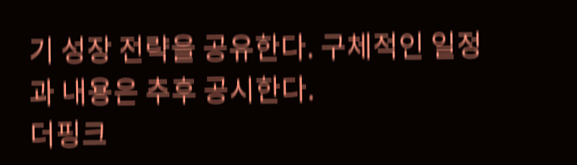기 성장 전략을 공유한다. 구체적인 일정과 내용은 추후 공시한다.
더핑크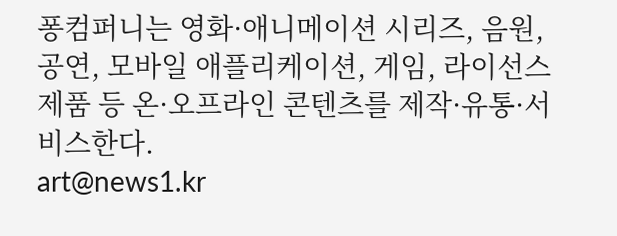퐁컴퍼니는 영화·애니메이션 시리즈, 음원, 공연, 모바일 애플리케이션, 게임, 라이선스 제품 등 온·오프라인 콘텐츠를 제작·유통·서비스한다.
art@news1.kr